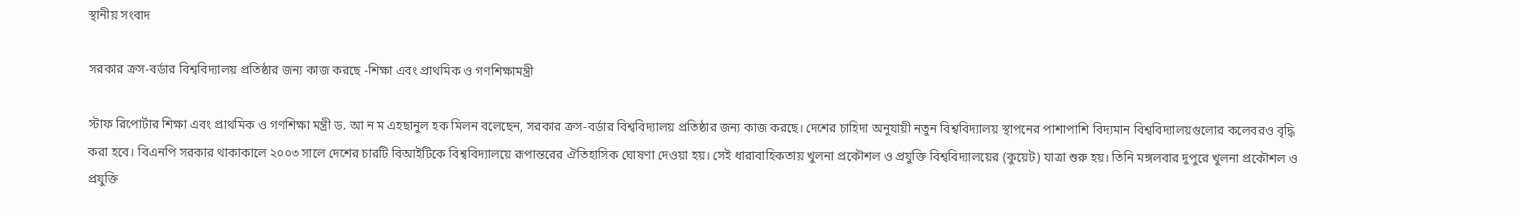স্থানীয় সংবাদ

সরকার ক্রস-বর্ডার বিশ্ববিদ্যালয় প্রতিষ্ঠার জন্য কাজ করছে -শিক্ষা এবং প্রাথমিক ও গণশিক্ষামন্ত্রী

স্টাফ রিপোর্টার শিক্ষা এবং প্রাথমিক ও গণশিক্ষা মন্ত্রী ড. আ ন ম এহছানুল হক মিলন বলেছেন, সরকার ক্রস-বর্ডার বিশ্ববিদ্যালয় প্রতিষ্ঠার জন্য কাজ করছে। দেশের চাহিদা অনুযায়ী নতুন বিশ্ববিদ্যালয় স্থাপনের পাশাপাশি বিদ্যমান বিশ্ববিদ্যালয়গুলোর কলেবরও বৃদ্ধি করা হবে। বিএনপি সরকার থাকাকালে ২০০৩ সালে দেশের চারটি বিআইটিকে বিশ্ববিদ্যালয়ে রূপান্তরের ঐতিহাসিক ঘোষণা দেওয়া হয়। সেই ধারাবাহিকতায় খুলনা প্রকৌশল ও প্রযুক্তি বিশ্ববিদ্যালয়ের (কুয়েট) যাত্রা শুরু হয়। তিনি মঙ্গলবার দুপুরে খুলনা প্রকৌশল ও প্রযুক্তি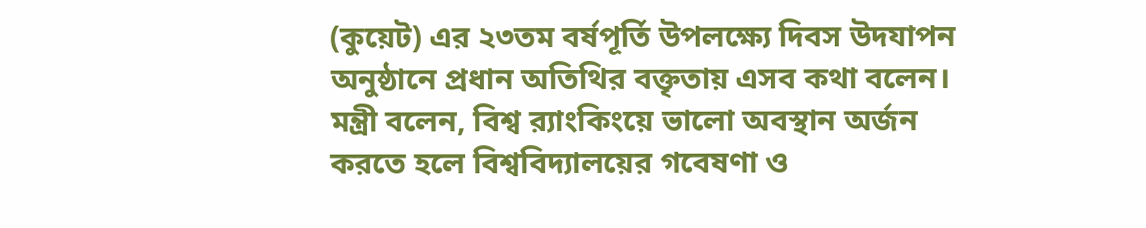(কুয়েট) এর ২৩তম বর্ষপূর্তি উপলক্ষ্যে দিবস উদযাপন অনুষ্ঠানে প্রধান অতিথির বক্তৃতায় এসব কথা বলেন। মন্ত্রী বলেন, বিশ্ব র‌্যাংকিংয়ে ভালো অবস্থান অর্জন করতে হলে বিশ্ববিদ্যালয়ের গবেষণা ও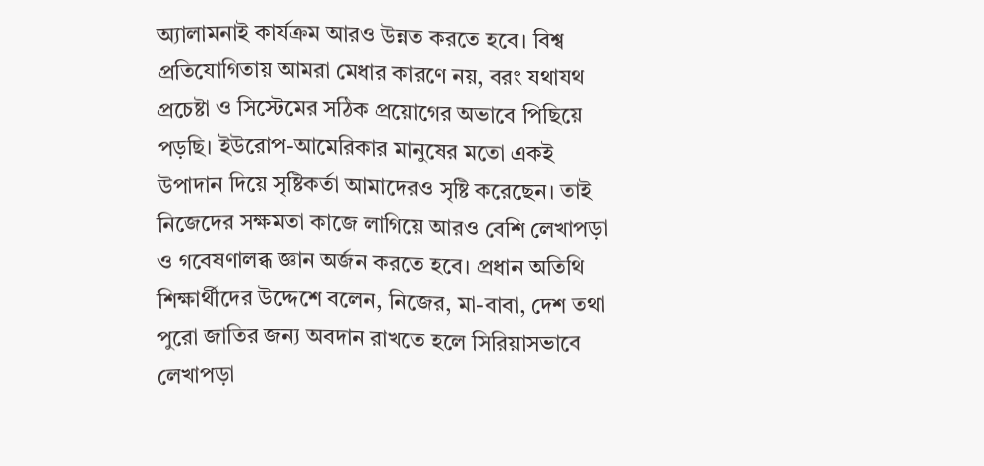অ্যালামনাই কার্যক্রম আরও উন্নত করতে হবে। বিশ্ব প্রতিযোগিতায় আমরা মেধার কারণে নয়, বরং যথাযথ প্রচেষ্টা ও সিস্টেমের সঠিক প্রয়োগের অভাবে পিছিয়ে পড়ছি। ইউরোপ-আমেরিকার মানুষের মতো একই উপাদান দিয়ে সৃষ্টিকর্তা আমাদেরও সৃষ্টি করেছেন। তাই নিজেদের সক্ষমতা কাজে লাগিয়ে আরও বেশি লেখাপড়া ও গবেষণালব্ধ জ্ঞান অর্জন করতে হবে। প্রধান অতিথি শিক্ষার্থীদের উদ্দেশে বলেন, নিজের, মা-বাবা, দেশ তথা পুরো জাতির জন্য অবদান রাখতে হলে সিরিয়াসভাবে লেখাপড়া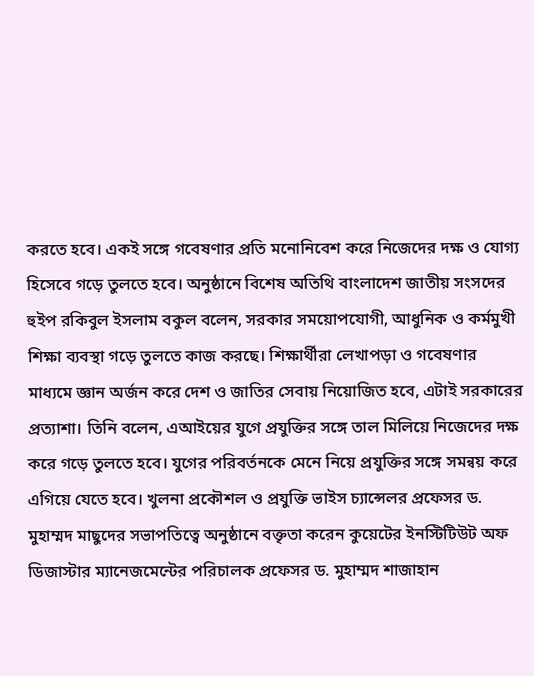করতে হবে। একই সঙ্গে গবেষণার প্রতি মনোনিবেশ করে নিজেদের দক্ষ ও যোগ্য হিসেবে গড়ে তুলতে হবে। অনুষ্ঠানে বিশেষ অতিথি বাংলাদেশ জাতীয় সংসদের হুইপ রকিবুল ইসলাম বকুল বলেন, সরকার সময়োপযোগী, আধুনিক ও কর্মমুখী শিক্ষা ব্যবস্থা গড়ে তুলতে কাজ করছে। শিক্ষার্থীরা লেখাপড়া ও গবেষণার মাধ্যমে জ্ঞান অর্জন করে দেশ ও জাতির সেবায় নিয়োজিত হবে, এটাই সরকারের প্রত্যাশা। তিনি বলেন, এআইয়ের যুগে প্রযুক্তির সঙ্গে তাল মিলিয়ে নিজেদের দক্ষ করে গড়ে তুলতে হবে। যুগের পরিবর্তনকে মেনে নিয়ে প্রযুক্তির সঙ্গে সমন্বয় করে এগিয়ে যেতে হবে। খুলনা প্রকৌশল ও প্রযুক্তি ভাইস চ্যান্সেলর প্রফেসর ড. মুহাম্মদ মাছুদের সভাপতিত্বে অনুষ্ঠানে বক্তৃতা করেন কুয়েটের ইনস্টিটিউট অফ ডিজাস্টার ম্যানেজমেন্টের পরিচালক প্রফেসর ড. মুহাম্মদ শাজাহান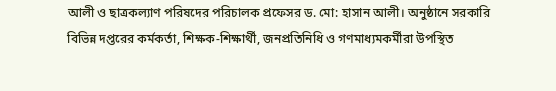আলী ও ছাত্রকল্যাণ পরিষদের পরিচালক প্রফেসর ড. মো: হাসান আলী। অনুষ্ঠানে সরকারি বিভিন্ন দপ্তরের কর্মকর্তা, শিক্ষক-শিক্ষার্থী, জনপ্রতিনিধি ও গণমাধ্যমকর্মীরা উপস্থিত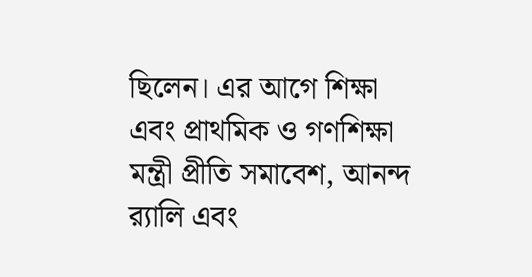ছিলেন। এর আগে শিক্ষা এবং প্রাথমিক ও গণশিক্ষা মন্ত্রী প্রীতি সমাবেশ, আনন্দ র‌্যালি এবং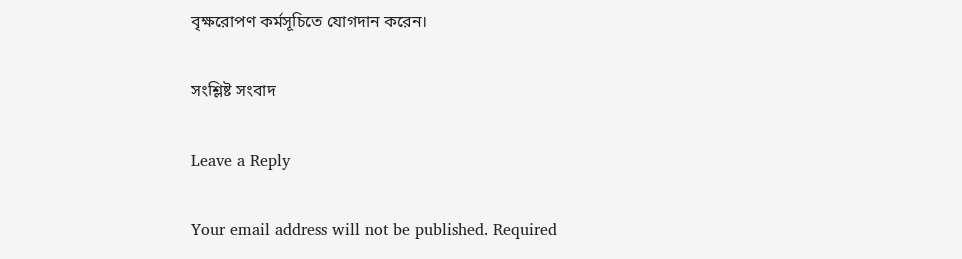বৃক্ষরোপণ কর্মসূচিতে যোগদান করেন।

সংশ্লিষ্ট সংবাদ

Leave a Reply

Your email address will not be published. Required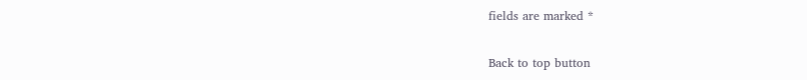fields are marked *

Back to top button